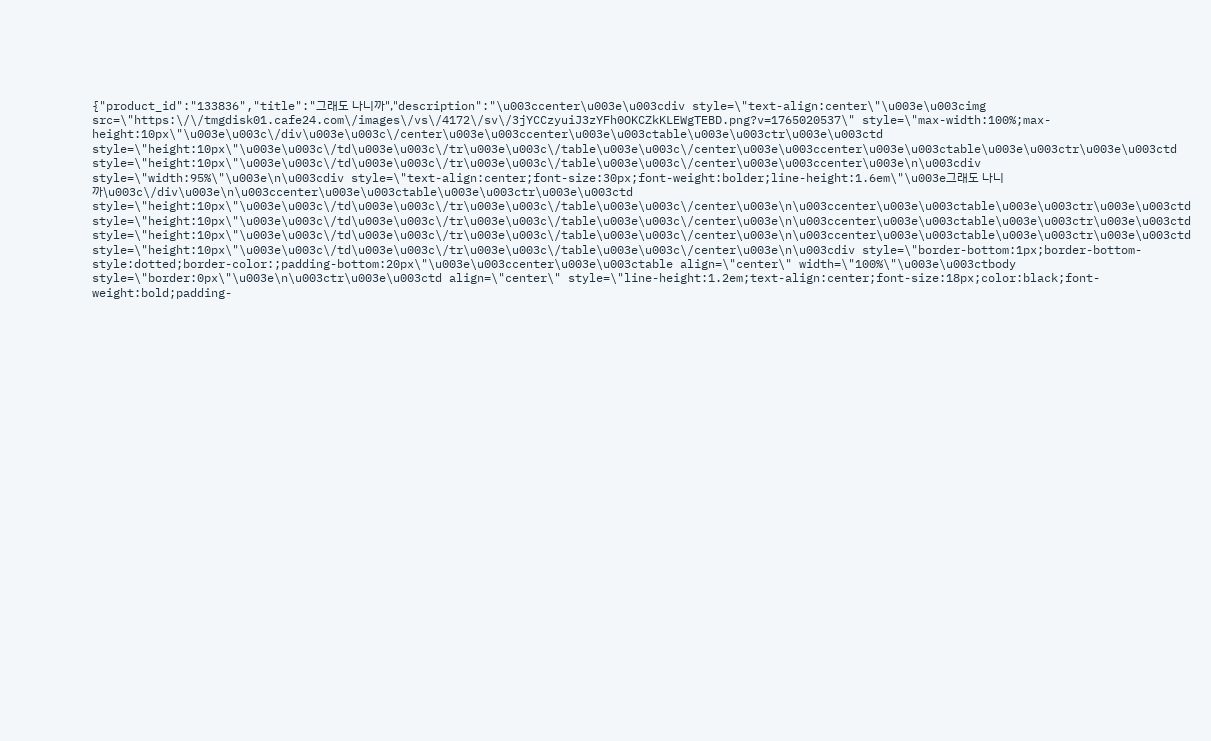{"product_id":"133836","title":"그래도 나니까","description":"\u003ccenter\u003e\u003cdiv style=\"text-align:center\"\u003e\u003cimg src=\"https:\/\/tmgdisk01.cafe24.com\/images\/vs\/4172\/sv\/3jYCCzyuiJ3zYFh0OKCZkKLEWgTEBD.png?v=1765020537\" style=\"max-width:100%;max-height:10px\"\u003e\u003c\/div\u003e\u003c\/center\u003e\u003ccenter\u003e\u003ctable\u003e\u003ctr\u003e\u003ctd style=\"height:10px\"\u003e\u003c\/td\u003e\u003c\/tr\u003e\u003c\/table\u003e\u003c\/center\u003e\u003ccenter\u003e\u003ctable\u003e\u003ctr\u003e\u003ctd style=\"height:10px\"\u003e\u003c\/td\u003e\u003c\/tr\u003e\u003c\/table\u003e\u003c\/center\u003e\u003ccenter\u003e\n\u003cdiv style=\"width:95%\"\u003e\n\u003cdiv style=\"text-align:center;font-size:30px;font-weight:bolder;line-height:1.6em\"\u003e그래도 나니까\u003c\/div\u003e\n\u003ccenter\u003e\u003ctable\u003e\u003ctr\u003e\u003ctd style=\"height:10px\"\u003e\u003c\/td\u003e\u003c\/tr\u003e\u003c\/table\u003e\u003c\/center\u003e\n\u003ccenter\u003e\u003ctable\u003e\u003ctr\u003e\u003ctd style=\"height:10px\"\u003e\u003c\/td\u003e\u003c\/tr\u003e\u003c\/table\u003e\u003c\/center\u003e\n\u003ccenter\u003e\u003ctable\u003e\u003ctr\u003e\u003ctd style=\"height:10px\"\u003e\u003c\/td\u003e\u003c\/tr\u003e\u003c\/table\u003e\u003c\/center\u003e\n\u003ccenter\u003e\u003ctable\u003e\u003ctr\u003e\u003ctd style=\"height:10px\"\u003e\u003c\/td\u003e\u003c\/tr\u003e\u003c\/table\u003e\u003c\/center\u003e\n\u003cdiv style=\"border-bottom:1px;border-bottom-style:dotted;border-color:;padding-bottom:20px\"\u003e\u003ccenter\u003e\u003ctable align=\"center\" width=\"100%\"\u003e\u003ctbody style=\"border:0px\"\u003e\n\u003ctr\u003e\u003ctd align=\"center\" style=\"line-height:1.2em;text-align:center;font-size:18px;color:black;font-weight:bold;padding-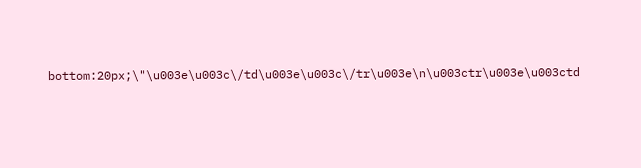bottom:20px;\"\u003e\u003c\/td\u003e\u003c\/tr\u003e\n\u003ctr\u003e\u003ctd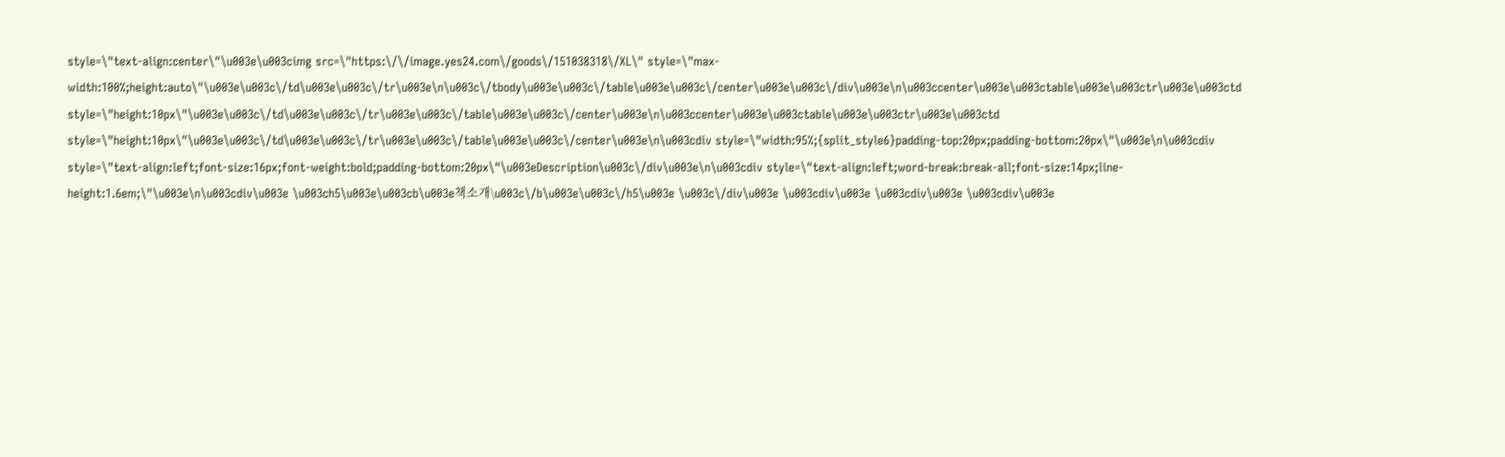style=\"text-align:center\"\u003e\u003cimg src=\"https:\/\/image.yes24.com\/goods\/151038318\/XL\" style=\"max-width:100%;height:auto\"\u003e\u003c\/td\u003e\u003c\/tr\u003e\n\u003c\/tbody\u003e\u003c\/table\u003e\u003c\/center\u003e\u003c\/div\u003e\n\u003ccenter\u003e\u003ctable\u003e\u003ctr\u003e\u003ctd style=\"height:10px\"\u003e\u003c\/td\u003e\u003c\/tr\u003e\u003c\/table\u003e\u003c\/center\u003e\n\u003ccenter\u003e\u003ctable\u003e\u003ctr\u003e\u003ctd style=\"height:10px\"\u003e\u003c\/td\u003e\u003c\/tr\u003e\u003c\/table\u003e\u003c\/center\u003e\n\u003cdiv style=\"width:95%;{split_style6}padding-top:20px;padding-bottom:20px\"\u003e\n\u003cdiv style=\"text-align:left;font-size:16px;font-weight:bold;padding-bottom:20px\"\u003eDescription\u003c\/div\u003e\n\u003cdiv style=\"text-align:left;word-break:break-all;font-size:14px;line-height:1.6em;\"\u003e\n\u003cdiv\u003e \u003ch5\u003e\u003cb\u003e책소개\u003c\/b\u003e\u003c\/h5\u003e \u003c\/div\u003e \u003cdiv\u003e \u003cdiv\u003e \u003cdiv\u003e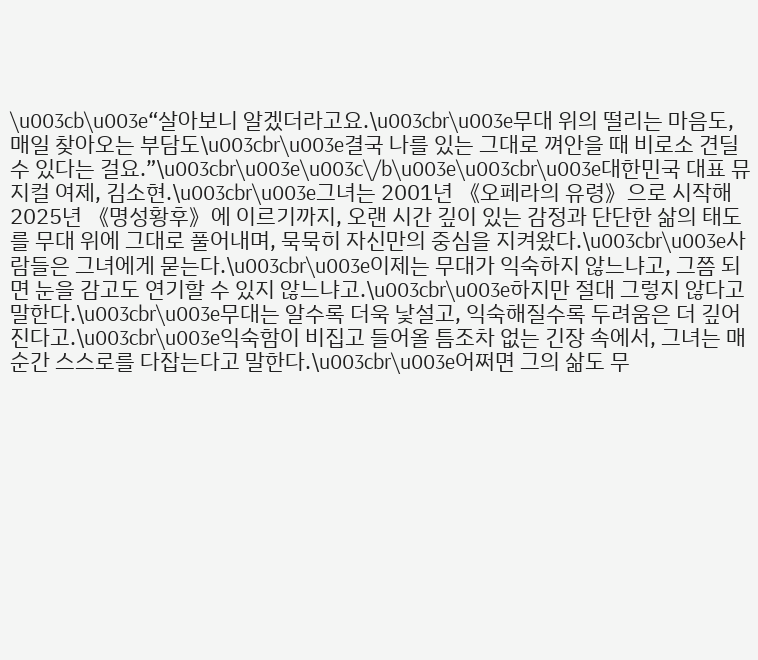\u003cb\u003e“살아보니 알겠더라고요.\u003cbr\u003e무대 위의 떨리는 마음도, 매일 찾아오는 부담도\u003cbr\u003e결국 나를 있는 그대로 껴안을 때 비로소 견딜 수 있다는 걸요.”\u003cbr\u003e\u003c\/b\u003e\u003cbr\u003e대한민국 대표 뮤지컬 여제, 김소현.\u003cbr\u003e그녀는 2001년 《오페라의 유령》으로 시작해 2025년 《명성황후》에 이르기까지, 오랜 시간 깊이 있는 감정과 단단한 삶의 태도를 무대 위에 그대로 풀어내며, 묵묵히 자신만의 중심을 지켜왔다.\u003cbr\u003e사람들은 그녀에게 묻는다.\u003cbr\u003e이제는 무대가 익숙하지 않느냐고, 그쯤 되면 눈을 감고도 연기할 수 있지 않느냐고.\u003cbr\u003e하지만 절대 그렇지 않다고 말한다.\u003cbr\u003e무대는 알수록 더욱 낯설고, 익숙해질수록 두려움은 더 깊어진다고.\u003cbr\u003e익숙함이 비집고 들어올 틈조차 없는 긴장 속에서, 그녀는 매 순간 스스로를 다잡는다고 말한다.\u003cbr\u003e어쩌면 그의 삶도 무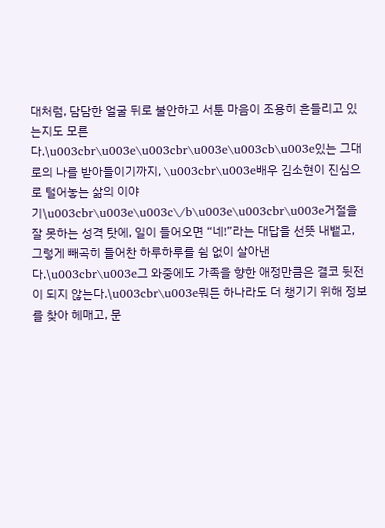대처럼, 담담한 얼굴 뒤로 불안하고 서툰 마음이 조용히 흔들리고 있는지도 모른다.\u003cbr\u003e\u003cbr\u003e\u003cb\u003e있는 그대로의 나를 받아들이기까지, \u003cbr\u003e배우 김소현이 진심으로 털어놓는 삶의 이야기\u003cbr\u003e\u003c\/b\u003e\u003cbr\u003e거절을 잘 못하는 성격 탓에, 일이 들어오면 “네!”라는 대답을 선뜻 내뱉고, 그렇게 빼곡히 들어찬 하루하루를 쉼 없이 살아낸다.\u003cbr\u003e그 와중에도 가족을 향한 애정만큼은 결코 뒷전이 되지 않는다.\u003cbr\u003e뭐든 하나라도 더 챙기기 위해 정보를 찾아 헤매고, 문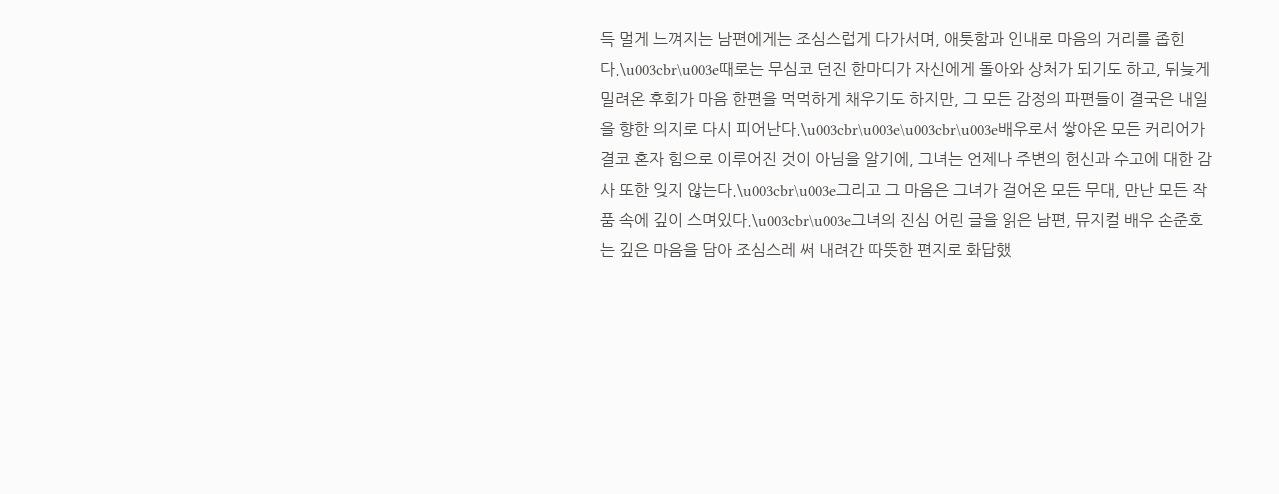득 멀게 느껴지는 남편에게는 조심스럽게 다가서며, 애틋함과 인내로 마음의 거리를 좁힌다.\u003cbr\u003e때로는 무심코 던진 한마디가 자신에게 돌아와 상처가 되기도 하고, 뒤늦게 밀려온 후회가 마음 한편을 먹먹하게 채우기도 하지만, 그 모든 감정의 파편들이 결국은 내일을 향한 의지로 다시 피어난다.\u003cbr\u003e\u003cbr\u003e배우로서 쌓아온 모든 커리어가 결코 혼자 힘으로 이루어진 것이 아님을 알기에, 그녀는 언제나 주변의 헌신과 수고에 대한 감사 또한 잊지 않는다.\u003cbr\u003e그리고 그 마음은 그녀가 걸어온 모든 무대, 만난 모든 작품 속에 깊이 스며있다.\u003cbr\u003e그녀의 진심 어린 글을 읽은 남편, 뮤지컬 배우 손준호는 깊은 마음을 담아 조심스레 써 내려간 따뜻한 편지로 화답했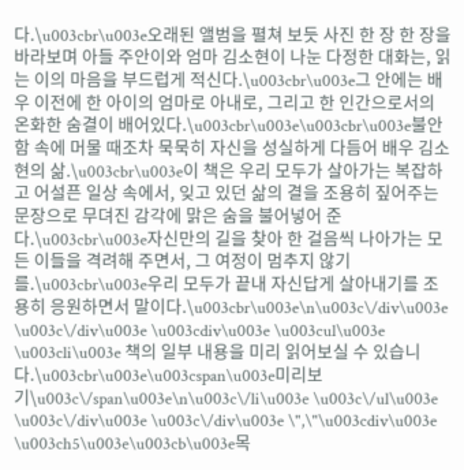다.\u003cbr\u003e오래된 앨범을 펼쳐 보듯 사진 한 장 한 장을 바라보며 아들 주안이와 엄마 김소현이 나눈 다정한 대화는, 읽는 이의 마음을 부드럽게 적신다.\u003cbr\u003e그 안에는 배우 이전에 한 아이의 엄마로 아내로, 그리고 한 인간으로서의 온화한 숨결이 배어있다.\u003cbr\u003e\u003cbr\u003e불안함 속에 머물 때조차 묵묵히 자신을 성실하게 다듬어 배우 김소현의 삶.\u003cbr\u003e이 책은 우리 모두가 살아가는 복잡하고 어설픈 일상 속에서, 잊고 있던 삶의 결을 조용히 짚어주는 문장으로 무뎌진 감각에 맑은 숨을 불어넣어 준다.\u003cbr\u003e자신만의 길을 찾아 한 걸음씩 나아가는 모든 이들을 격려해 주면서, 그 여정이 멈추지 않기를.\u003cbr\u003e우리 모두가 끝내 자신답게 살아내기를 조용히 응원하면서 말이다.\u003cbr\u003e\n\u003c\/div\u003e \u003c\/div\u003e \u003cdiv\u003e \u003cul\u003e \u003cli\u003e 책의 일부 내용을 미리 읽어보실 수 있습니다.\u003cbr\u003e\u003cspan\u003e미리보기\u003c\/span\u003e\n\u003c\/li\u003e \u003c\/ul\u003e \u003c\/div\u003e \u003c\/div\u003e \",\"\u003cdiv\u003e \u003ch5\u003e\u003cb\u003e목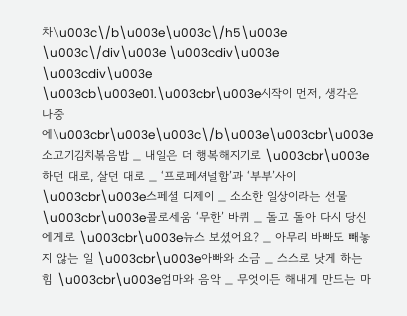차\u003c\/b\u003e\u003c\/h5\u003e \u003c\/div\u003e \u003cdiv\u003e \u003cdiv\u003e  \u003cb\u003e01.\u003cbr\u003e시작이 먼저, 생각은 나중에\u003cbr\u003e\u003c\/b\u003e\u003cbr\u003e소고기김치볶음밥 _ 내일은 더 행복해지기로 \u003cbr\u003e하던 대로, 살던 대로 _ ‘프로페셔널함’과 ‘부부’사이 \u003cbr\u003e스페셜 디제이 _ 소소한 일상이라는 선물 \u003cbr\u003e콜로세움 ‘무한’ 바퀴 _ 돌고 돌아 다시 당신에게로 \u003cbr\u003e뉴스 보셨어요? _ 아무리 바빠도 빼놓지 않는 일 \u003cbr\u003e아빠와 소금 _ 스스로 낫게 하는 힘 \u003cbr\u003e엄마와 음악 _ 무엇이든 해내게 만드는 마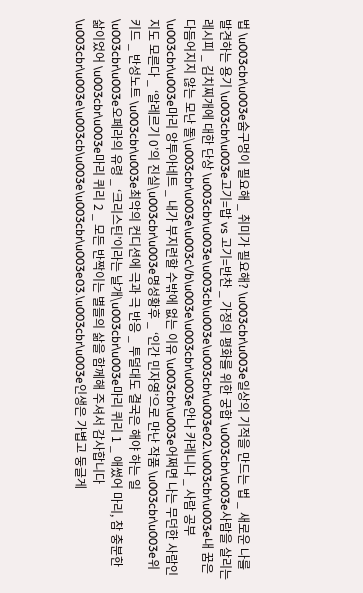법 \u003cbr\u003e숨구멍이 필요해 _ 취미가 필요해? \u003cbr\u003e일상의 기적을 만드는 법 _ 새로운 나를 발견하는 용기 \u003cbr\u003e고기=밥 vs 고기=반찬 _ 가정의 평화를 위한 궁합 \u003cbr\u003e사람을 살리는 레시피 _ 김치찌개에 대한 단상 \u003cbr\u003e\u003cb\u003e\u003cbr\u003e02.\u003cbr\u003e내 꿈은 다듬어지지 않는 모난 돌\u003cbr\u003e\u003c\/b\u003e\u003cbr\u003e안나 카레니나 _ 사람 공부 \u003cbr\u003e마리 앙투아네트 _ 내가 부지런할 수밖에 없는 이유 \u003cbr\u003e어쩌면 나는 무던한 사람인지도 모른다 _ ‘알레르기 0’의 진실\u003cbr\u003e명성황후 _ ‘인간 민자영’으로 만난 작품 \u003cbr\u003e위키드 _ 반성노트 \u003cbr\u003e최악의 컨디션에 극과 극 반응 _ 투덜대도 결국은 해야 하는 일 \u003cbr\u003e오페라의 유령 _ ‘크리스틴’이라는 날개\u003cbr\u003e마리 퀴리 1 _ 애썼어 마리, 참 충분한 삶이었어 \u003cbr\u003e마리 퀴리 2 _ 모든 반짝이는 별들의 삶을 함께해 주셔서 감사합니다 \u003cbr\u003e\u003cb\u003e\u003cbr\u003e03.\u003cbr\u003e인생은 가볍고 둥글게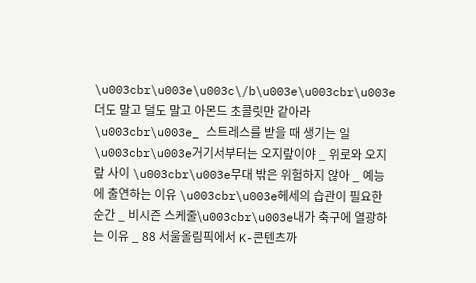\u003cbr\u003e\u003c\/b\u003e\u003cbr\u003e더도 말고 덜도 말고 아몬드 초콜릿만 같아라 \u003cbr\u003e_ 스트레스를 받을 때 생기는 일 \u003cbr\u003e거기서부터는 오지랖이야 _ 위로와 오지랖 사이 \u003cbr\u003e무대 밖은 위험하지 않아 _ 예능에 출연하는 이유 \u003cbr\u003e헤세의 습관이 필요한 순간 _ 비시즌 스케줄\u003cbr\u003e내가 축구에 열광하는 이유 _ 88 서울올림픽에서 K-콘텐츠까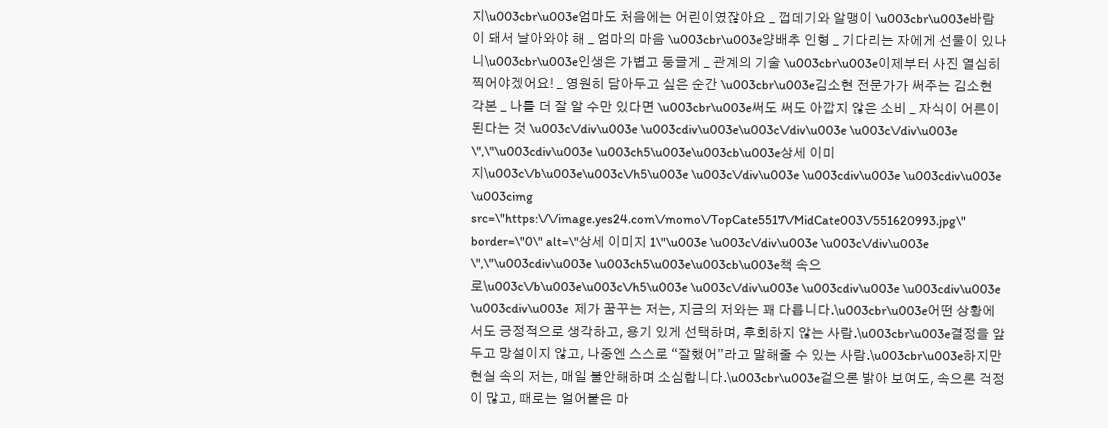지\u003cbr\u003e엄마도 처음에는 어린이였잖아요 _ 껍데기와 알맹이 \u003cbr\u003e바람이 돼서 날아와야 해 _ 엄마의 마음 \u003cbr\u003e양배추 인형 _ 기다리는 자에게 선물이 있나니\u003cbr\u003e인생은 가볍고 둥글게 _ 관계의 기술 \u003cbr\u003e이제부터 사진 열심히 찍어야겠어요! _ 영원히 담아두고 싶은 순간 \u003cbr\u003e김소현 전문가가 써주는 김소현 각본 _ 나를 더 잘 알 수만 있다면 \u003cbr\u003e써도 써도 아깝지 않은 소비 _ 자식이 어른이 된다는 것 \u003c\/div\u003e \u003cdiv\u003e\u003c\/div\u003e \u003c\/div\u003e \",\"\u003cdiv\u003e \u003ch5\u003e\u003cb\u003e상세 이미지\u003c\/b\u003e\u003c\/h5\u003e \u003c\/div\u003e \u003cdiv\u003e \u003cdiv\u003e \u003cimg src=\"https:\/\/image.yes24.com\/momo\/TopCate5517\/MidCate003\/551620993.jpg\" border=\"0\" alt=\"상세 이미지 1\"\u003e \u003c\/div\u003e \u003c\/div\u003e \",\"\u003cdiv\u003e \u003ch5\u003e\u003cb\u003e책 속으로\u003c\/b\u003e\u003c\/h5\u003e \u003c\/div\u003e \u003cdiv\u003e \u003cdiv\u003e \u003cdiv\u003e  제가 꿈꾸는 저는, 지금의 저와는 꽤 다릅니다.\u003cbr\u003e어떤 상황에서도 긍정적으로 생각하고, 용기 있게 선택하며, 후회하지 않는 사람.\u003cbr\u003e결정을 앞두고 망설이지 않고, 나중엔 스스로 “잘했어”라고 말해줄 수 있는 사람.\u003cbr\u003e하지만 현실 속의 저는, 매일 불안해하며 소심합니다.\u003cbr\u003e겉으론 밝아 보여도, 속으론 걱정이 많고, 때로는 얼어붙은 마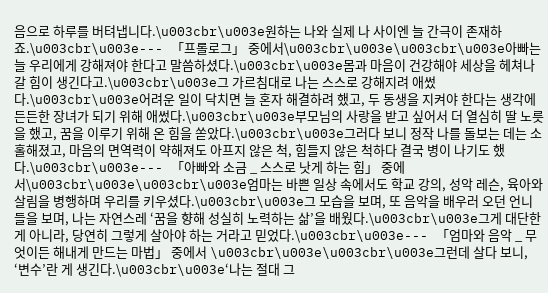음으로 하루를 버텨냅니다.\u003cbr\u003e원하는 나와 실제 나 사이엔 늘 간극이 존재하죠.\u003cbr\u003e--- 「프롤로그」 중에서\u003cbr\u003e\u003cbr\u003e아빠는 늘 우리에게 강해져야 한다고 말씀하셨다.\u003cbr\u003e몸과 마음이 건강해야 세상을 헤쳐나갈 힘이 생긴다고.\u003cbr\u003e그 가르침대로 나는 스스로 강해지려 애썼다.\u003cbr\u003e어려운 일이 닥치면 늘 혼자 해결하려 했고, 두 동생을 지켜야 한다는 생각에 든든한 장녀가 되기 위해 애썼다.\u003cbr\u003e부모님의 사랑을 받고 싶어서 더 열심히 딸 노릇을 했고, 꿈을 이루기 위해 온 힘을 쏟았다.\u003cbr\u003e그러다 보니 정작 나를 돌보는 데는 소홀해졌고, 마음의 면역력이 약해져도 아프지 않은 척, 힘들지 않은 척하다 결국 병이 나기도 했다.\u003cbr\u003e--- 「아빠와 소금 _ 스스로 낫게 하는 힘」 중에서\u003cbr\u003e\u003cbr\u003e엄마는 바쁜 일상 속에서도 학교 강의, 성악 레슨, 육아와 살림을 병행하며 우리를 키우셨다.\u003cbr\u003e그 모습을 보며, 또 음악을 배우러 오던 언니들을 보며, 나는 자연스레 ‘꿈을 향해 성실히 노력하는 삶’을 배웠다.\u003cbr\u003e그게 대단한 게 아니라, 당연히 그렇게 살아야 하는 거라고 믿었다.\u003cbr\u003e--- 「엄마와 음악 _ 무엇이든 해내게 만드는 마법」 중에서 \u003cbr\u003e\u003cbr\u003e그런데 살다 보니, ‘변수’란 게 생긴다.\u003cbr\u003e‘나는 절대 그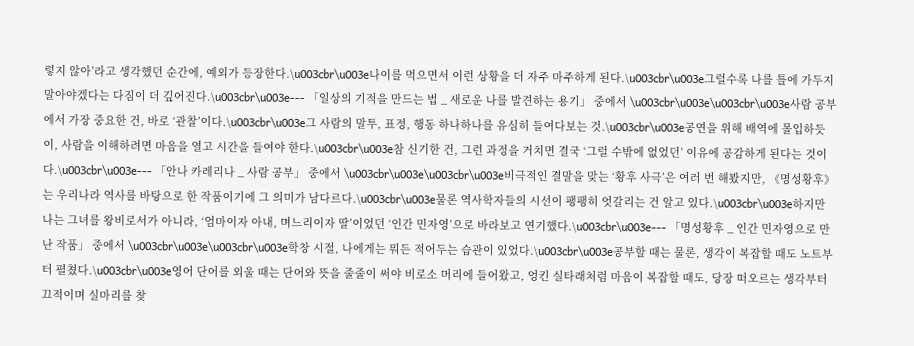렇지 않아’라고 생각했던 순간에, 예외가 등장한다.\u003cbr\u003e나이를 먹으면서 이런 상황을 더 자주 마주하게 된다.\u003cbr\u003e그럴수록 나를 틀에 가두지 말아야겠다는 다짐이 더 깊어진다.\u003cbr\u003e--- 「일상의 기적을 만드는 법 _ 새로운 나를 발견하는 용기」 중에서 \u003cbr\u003e\u003cbr\u003e사람 공부에서 가장 중요한 건, 바로 ‘관찰’이다.\u003cbr\u003e그 사람의 말투, 표정, 행동 하나하나를 유심히 들여다보는 것.\u003cbr\u003e공연을 위해 배역에 몰입하듯이, 사람을 이해하려면 마음을 열고 시간을 들여야 한다.\u003cbr\u003e참 신기한 건, 그런 과정을 거치면 결국 ‘그럴 수밖에 없었던’ 이유에 공감하게 된다는 것이다.\u003cbr\u003e--- 「안나 카레리나 _ 사람 공부」 중에서 \u003cbr\u003e\u003cbr\u003e비극적인 결말을 맞는 ‘황후 사극’은 여러 번 해봤지만, 《명성황후》는 우리나라 역사를 바탕으로 한 작품이기에 그 의미가 남다르다.\u003cbr\u003e물론 역사학자들의 시선이 팽팽히 엇갈리는 건 알고 있다.\u003cbr\u003e하지만 나는 그녀를 왕비로서가 아니라, ‘엄마이자 아내, 며느리이자 딸’이었던 ‘인간 민자영’으로 바라보고 연기했다.\u003cbr\u003e--- 「명성황후 _ 인간 민자영으로 만난 작품」 중에서 \u003cbr\u003e\u003cbr\u003e학창 시절, 나에게는 뭐든 적어두는 습관이 있었다.\u003cbr\u003e공부할 때는 물론, 생각이 복잡할 때도 노트부터 펼쳤다.\u003cbr\u003e영어 단어를 외울 때는 단어와 뜻을 줄줄이 써야 비로소 머리에 들어왔고, 엉킨 실타래처럼 마음이 복잡할 때도, 당장 떠오르는 생각부터 끄적이며 실마리를 찾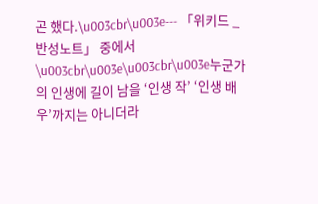곤 했다.\u003cbr\u003e--- 「위키드 _ 반성노트」 중에서 \u003cbr\u003e\u003cbr\u003e누군가의 인생에 길이 남을 ‘인생 작’ ‘인생 배우’까지는 아니더라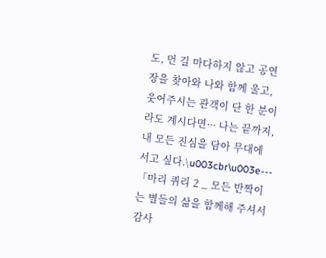도, 먼 길 마다하지 않고 공연장을 찾아와 나와 함께 울고, 웃어주시는 관객이 단 한 분이라도 계시다면··· 나는 끝까지, 내 모든 진심을 담아 무대에 서고 싶다.\u003cbr\u003e--- 「마리 퀴리 2 _ 모든 반짝이는 별들의 삶을 함께해 주셔서 감사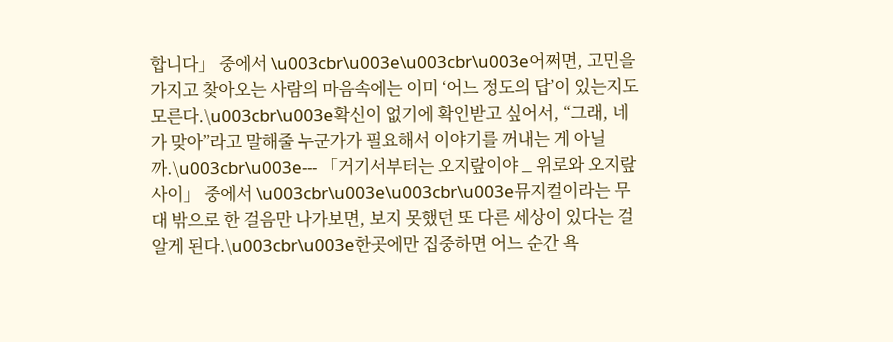합니다」 중에서 \u003cbr\u003e\u003cbr\u003e어쩌면, 고민을 가지고 찾아오는 사람의 마음속에는 이미 ‘어느 정도의 답’이 있는지도 모른다.\u003cbr\u003e확신이 없기에 확인받고 싶어서, “그래, 네가 맞아”라고 말해줄 누군가가 필요해서 이야기를 꺼내는 게 아닐까.\u003cbr\u003e--- 「거기서부터는 오지랖이야 _ 위로와 오지랖 사이」 중에서 \u003cbr\u003e\u003cbr\u003e뮤지컬이라는 무대 밖으로 한 걸음만 나가보면, 보지 못했던 또 다른 세상이 있다는 걸 알게 된다.\u003cbr\u003e한곳에만 집중하면 어느 순간 욕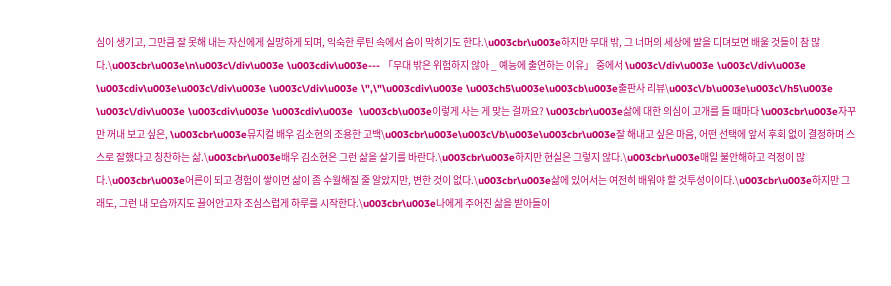심이 생기고, 그만큼 잘 못해 내는 자신에게 실망하게 되며, 익숙한 루틴 속에서 숨이 막히기도 한다.\u003cbr\u003e하지만 무대 밖, 그 너머의 세상에 발을 디뎌보면 배울 것들이 참 많다.\u003cbr\u003e\n\u003c\/div\u003e \u003cdiv\u003e--- 「무대 밖은 위험하지 않아 _ 예능에 출연하는 이유」 중에서 \u003c\/div\u003e \u003c\/div\u003e \u003cdiv\u003e\u003c\/div\u003e \u003c\/div\u003e \",\"\u003cdiv\u003e \u003ch5\u003e\u003cb\u003e출판사 리뷰\u003c\/b\u003e\u003c\/h5\u003e \u003c\/div\u003e \u003cdiv\u003e \u003cdiv\u003e  \u003cb\u003e이렇게 사는 게 맞는 걸까요? \u003cbr\u003e삶에 대한 의심이 고개를 들 때마다 \u003cbr\u003e자꾸만 꺼내 보고 싶은, \u003cbr\u003e뮤지컬 배우 김소현의 조용한 고백\u003cbr\u003e\u003c\/b\u003e\u003cbr\u003e잘 해내고 싶은 마음, 어떤 선택에 앞서 후회 없이 결정하며 스스로 잘했다고 칭찬하는 삶.\u003cbr\u003e배우 김소현은 그런 삶을 살기를 바란다.\u003cbr\u003e하지만 현실은 그렇지 않다.\u003cbr\u003e매일 불안해하고 걱정이 많다.\u003cbr\u003e어른이 되고 경험이 쌓이면 삶이 좀 수월해질 줄 알았지만, 변한 것이 없다.\u003cbr\u003e삶에 있어서는 여전히 배워야 할 것투성이이다.\u003cbr\u003e하지만 그래도, 그런 내 모습까지도 끌어안고자 조심스럽게 하루를 시작한다.\u003cbr\u003e나에게 주어진 삶을 받아들이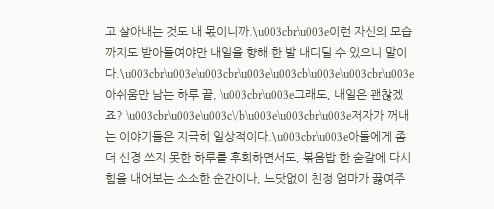고 살아내는 것도 내 몫이니까.\u003cbr\u003e이런 자신의 모습까지도 받아들여야만 내일을 향해 한 발 내디딜 수 있으니 말이다.\u003cbr\u003e\u003cbr\u003e\u003cb\u003e\u003cbr\u003e아쉬움만 남는 하루 끝, \u003cbr\u003e그래도, 내일은 괜찮겠죠? \u003cbr\u003e\u003c\/b\u003e\u003cbr\u003e저자가 꺼내는 이야기들은 지극히 일상적이다.\u003cbr\u003e아들에게 좀 더 신경 쓰지 못한 하루를 후회하면서도, 볶음밥 한 숟갈에 다시 힘을 내어보는 소소한 순간이나, 느닷없이 친정 엄마가 끓여주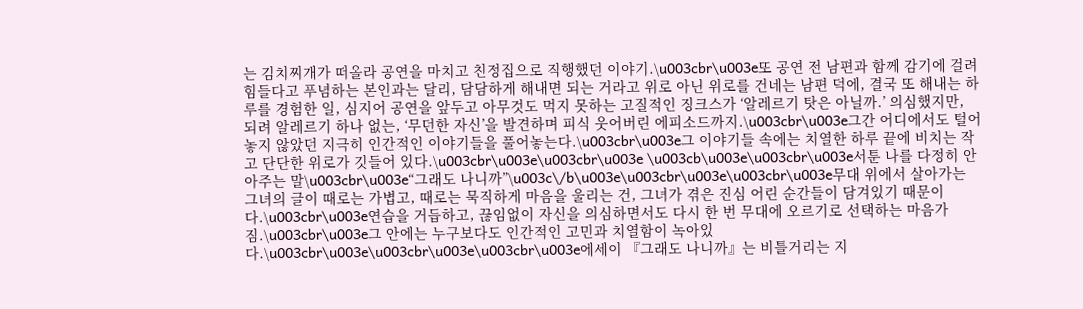는 김치찌개가 떠올라 공연을 마치고 친정집으로 직행했던 이야기.\u003cbr\u003e또 공연 전 남편과 함께 감기에 걸려 힘들다고 푸념하는 본인과는 달리, 담담하게 해내면 되는 거라고 위로 아닌 위로를 건네는 남편 덕에, 결국 또 해내는 하루를 경험한 일, 심지어 공연을 앞두고 아무것도 먹지 못하는 고질적인 징크스가 ‘알레르기 탓은 아닐까.’ 의심했지만, 되려 알레르기 하나 없는, ‘무던한 자신’을 발견하며 피식 웃어버린 에피소드까지.\u003cbr\u003e그간 어디에서도 털어놓지 않았던 지극히 인간적인 이야기들을 풀어놓는다.\u003cbr\u003e그 이야기들 속에는 치열한 하루 끝에 비치는 작고 단단한 위로가 깃들어 있다.\u003cbr\u003e\u003cbr\u003e \u003cb\u003e\u003cbr\u003e서툰 나를 다정히 안아주는 말\u003cbr\u003e“그래도 나니까”\u003c\/b\u003e\u003cbr\u003e\u003cbr\u003e무대 위에서 살아가는 그녀의 글이 때로는 가볍고, 때로는 묵직하게 마음을 울리는 건, 그녀가 겪은 진심 어린 순간들이 담겨있기 때문이다.\u003cbr\u003e연습을 거듭하고, 끊임없이 자신을 의심하면서도 다시 한 번 무대에 오르기로 선택하는 마음가짐.\u003cbr\u003e그 안에는 누구보다도 인간적인 고민과 치열함이 녹아있다.\u003cbr\u003e\u003cbr\u003e\u003cbr\u003e에세이 『그래도 나니까』는 비틀거리는 지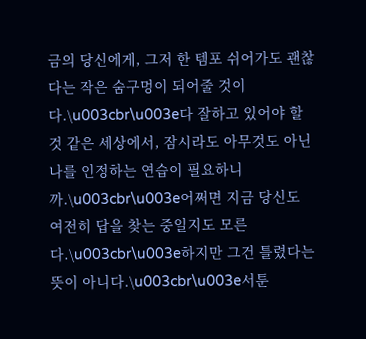금의 당신에게, 그저 한 템포 쉬어가도 괜찮다는 작은 숨구멍이 되어줄 것이다.\u003cbr\u003e다 잘하고 있어야 할 것 같은 세상에서, 잠시라도 아무것도 아닌 나를 인정하는 연습이 필요하니까.\u003cbr\u003e어쩌면 지금 당신도 여전히 답을 찾는 중일지도 모른다.\u003cbr\u003e하지만 그건 틀렸다는 뜻이 아니다.\u003cbr\u003e서툰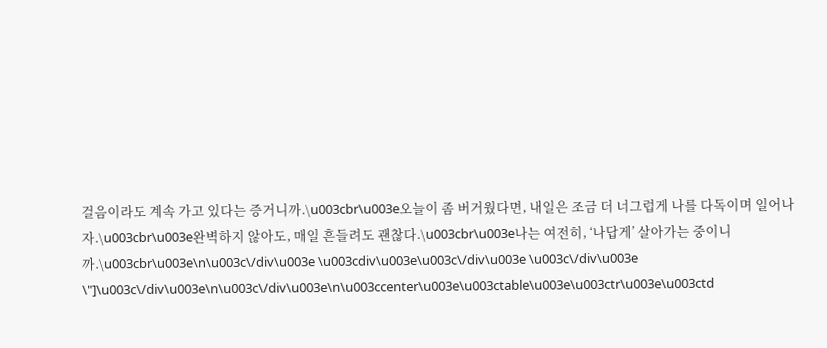걸음이라도 계속 가고 있다는 증거니까.\u003cbr\u003e오늘이 좀 버거웠다면, 내일은 조금 더 너그럽게 나를 다독이며 일어나자.\u003cbr\u003e완벽하지 않아도, 매일 흔들려도 괜찮다.\u003cbr\u003e나는 여전히, ‘나답게’ 살아가는 중이니까.\u003cbr\u003e\n\u003c\/div\u003e \u003cdiv\u003e\u003c\/div\u003e \u003c\/div\u003e \"]\u003c\/div\u003e\n\u003c\/div\u003e\n\u003ccenter\u003e\u003ctable\u003e\u003ctr\u003e\u003ctd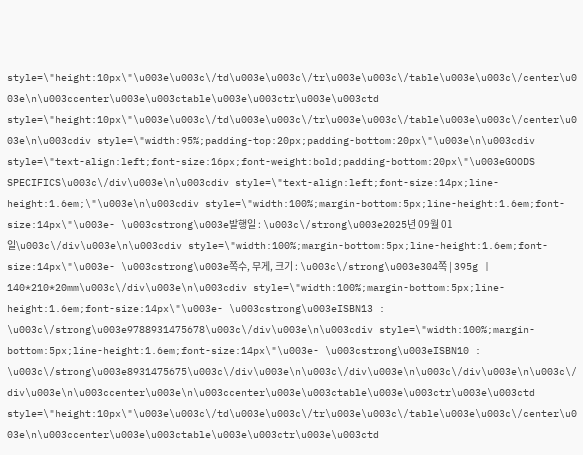style=\"height:10px\"\u003e\u003c\/td\u003e\u003c\/tr\u003e\u003c\/table\u003e\u003c\/center\u003e\n\u003ccenter\u003e\u003ctable\u003e\u003ctr\u003e\u003ctd style=\"height:10px\"\u003e\u003c\/td\u003e\u003c\/tr\u003e\u003c\/table\u003e\u003c\/center\u003e\n\u003cdiv style=\"width:95%;padding-top:20px;padding-bottom:20px\"\u003e\n\u003cdiv style=\"text-align:left;font-size:16px;font-weight:bold;padding-bottom:20px\"\u003eGOODS SPECIFICS\u003c\/div\u003e\n\u003cdiv style=\"text-align:left;font-size:14px;line-height:1.6em;\"\u003e\n\u003cdiv style=\"width:100%;margin-bottom:5px;line-height:1.6em;font-size:14px\"\u003e- \u003cstrong\u003e발행일 : \u003c\/strong\u003e2025년 09월 01일\u003c\/div\u003e\n\u003cdiv style=\"width:100%;margin-bottom:5px;line-height:1.6em;font-size:14px\"\u003e- \u003cstrong\u003e쪽수, 무게, 크기 : \u003c\/strong\u003e304쪽 | 395g | 140*210*20mm\u003c\/div\u003e\n\u003cdiv style=\"width:100%;margin-bottom:5px;line-height:1.6em;font-size:14px\"\u003e- \u003cstrong\u003eISBN13 : \u003c\/strong\u003e9788931475678\u003c\/div\u003e\n\u003cdiv style=\"width:100%;margin-bottom:5px;line-height:1.6em;font-size:14px\"\u003e- \u003cstrong\u003eISBN10 : \u003c\/strong\u003e8931475675\u003c\/div\u003e\n\u003c\/div\u003e\n\u003c\/div\u003e\n\u003c\/div\u003e\n\u003ccenter\u003e\n\u003ccenter\u003e\u003ctable\u003e\u003ctr\u003e\u003ctd style=\"height:10px\"\u003e\u003c\/td\u003e\u003c\/tr\u003e\u003c\/table\u003e\u003c\/center\u003e\n\u003ccenter\u003e\u003ctable\u003e\u003ctr\u003e\u003ctd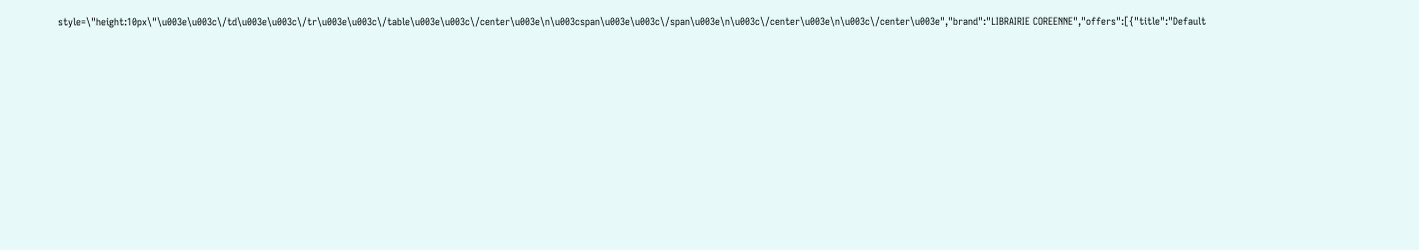style=\"height:10px\"\u003e\u003c\/td\u003e\u003c\/tr\u003e\u003c\/table\u003e\u003c\/center\u003e\n\u003cspan\u003e\u003c\/span\u003e\n\u003c\/center\u003e\n\u003c\/center\u003e","brand":"LIBRAIRIE COREENNE","offers":[{"title":"Default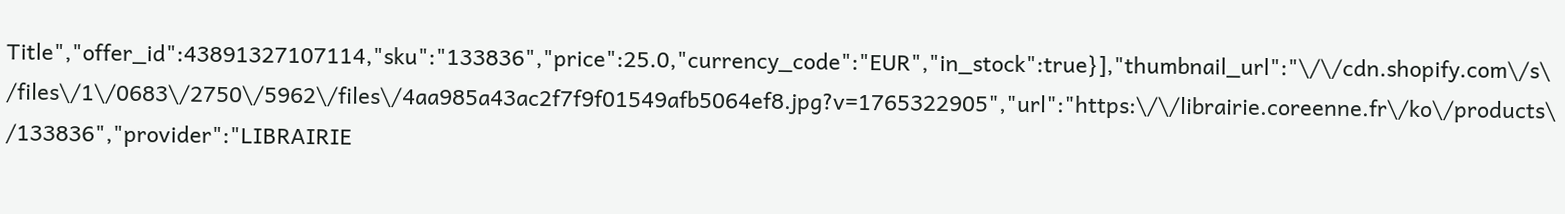Title","offer_id":43891327107114,"sku":"133836","price":25.0,"currency_code":"EUR","in_stock":true}],"thumbnail_url":"\/\/cdn.shopify.com\/s\/files\/1\/0683\/2750\/5962\/files\/4aa985a43ac2f7f9f01549afb5064ef8.jpg?v=1765322905","url":"https:\/\/librairie.coreenne.fr\/ko\/products\/133836","provider":"LIBRAIRIE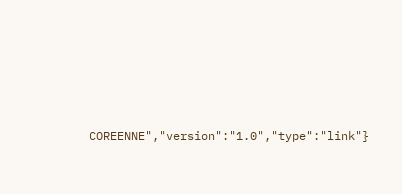COREENNE","version":"1.0","type":"link"}